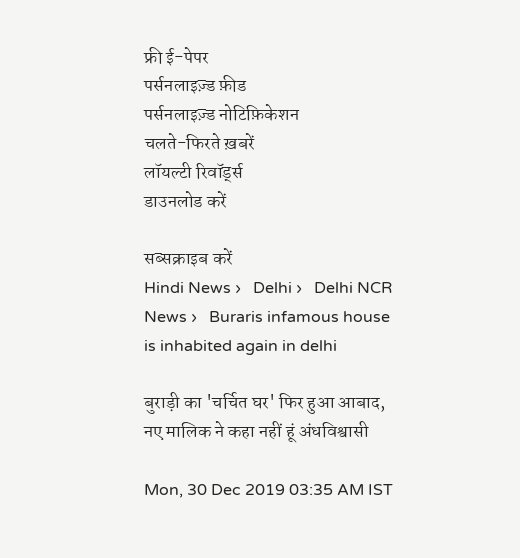फ्री ई-पेपर
पर्सनलाइज़्ड फ़ीड
पर्सनलाइज़्ड नोटिफ़िकेशन
चलते-फिरते ख़बरें
लॉयल्टी रिवॉर्ड्स
डाउनलोड करें

सब्सक्राइब करें
Hindi News ›   Delhi ›   Delhi NCR News ›   Buraris infamous house is inhabited again in delhi

बुराड़ी का 'चर्चित घर' फिर हुआ आबाद, नए मालिक ने कहा नहीं हूं अंधविश्वासी

Mon, 30 Dec 2019 03:35 AM IST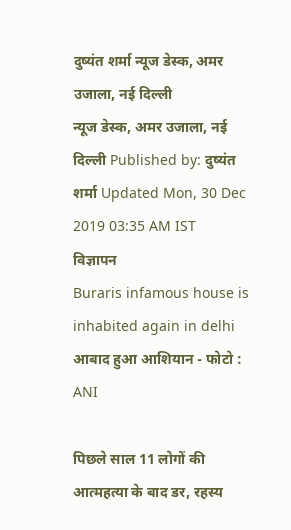दुष्यंत शर्मा न्यूज डेस्क, अमर उजाला, नई दिल्ली
न्यूज डेस्क, अमर उजाला, नई दिल्ली Published by: दुष्यंत शर्मा Updated Mon, 30 Dec 2019 03:35 AM IST
विज्ञापन
Buraris infamous house is inhabited again in delhi
आबाद हुआ आशियान - फोटो : ANI

पिछले साल 11 लोगों की आत्महत्या के बाद डर, रहस्य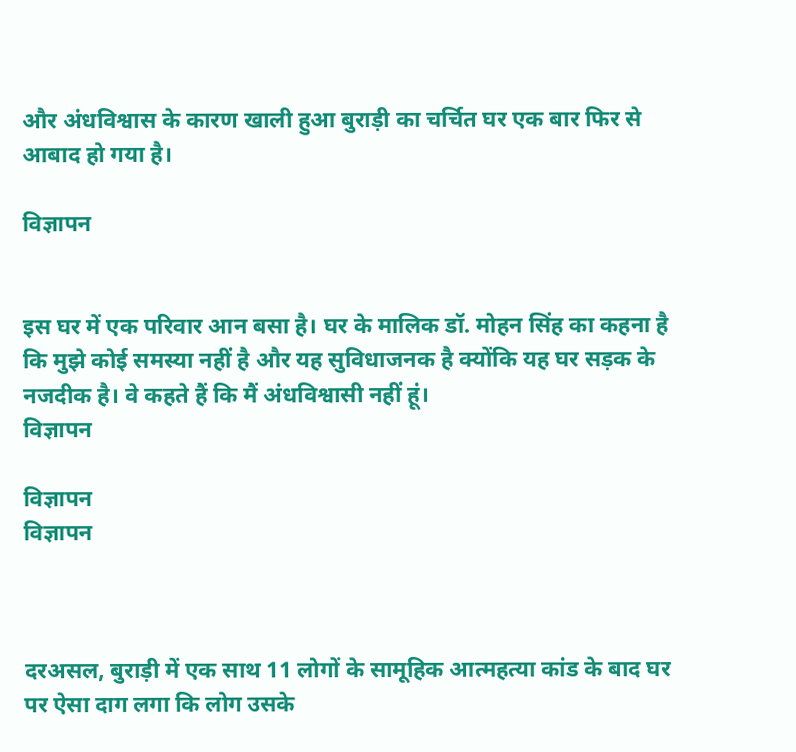और अंधविश्वास के कारण खाली हुआ बुराड़ी का चर्चित घर एक बार फिर से आबाद हो गया है।

विज्ञापन


इस घर में एक परिवार आन बसा है। घर के मालिक डॉ. मोहन सिंह का कहना है  कि मुझे कोई समस्या नहीं है और यह सुविधाजनक है क्योंकि यह घर सड़क के नजदीक है। वे कहते हैं कि मैं अंधविश्वासी नहीं हूं।
विज्ञापन

विज्ञापन
विज्ञापन



दरअसल, बुराड़ी में एक साथ 11 लोगों के सामूहिक आत्महत्या कांड के बाद घर पर ऐसा दाग लगा कि लोग उसके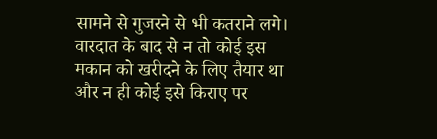सामने से गुजरने से भी कतराने लगे। वारदात के बाद से न तो कोई इस मकान को खरीदने के लिए तैयार था और न ही कोई इसे किराए पर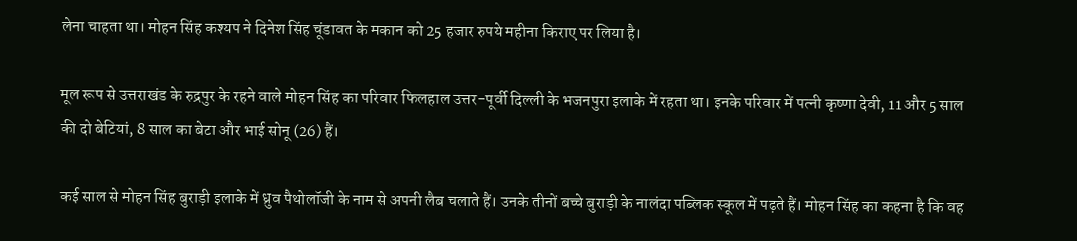लेना चाहता था। मोहन सिंह कश्यप ने दिनेश सिंह चूंडावत के मकान को 25 हजार रुपये महीना किराए पर लिया है।

मूल रूप से उत्तराखंड के रुद्रपुर के रहने वाले मोहन सिंह का परिवार फिलहाल उत्तर-पूर्वी दिल्ली के भजनपुरा इलाके में रहता था। इनके परिवार में पत्नी कृष्णा देवी, 11 और 5 साल की दो बेटियां, 8 साल का बेटा और भाई सोनू (26) हैं।

कई साल से मोहन सिंह बुराड़ी इलाके में ध्रुव पैथोलॉजी के नाम से अपनी लैब चलाते हैं। उनके तीनों बच्चे बुराड़ी के नालंदा पब्लिक स्कूल में पढ़ते हैं। मोहन सिंह का कहना है कि वह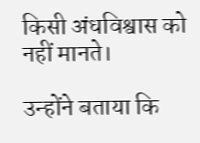किसी अंधविश्वास को नहीं मानते।

उन्होंने बताया कि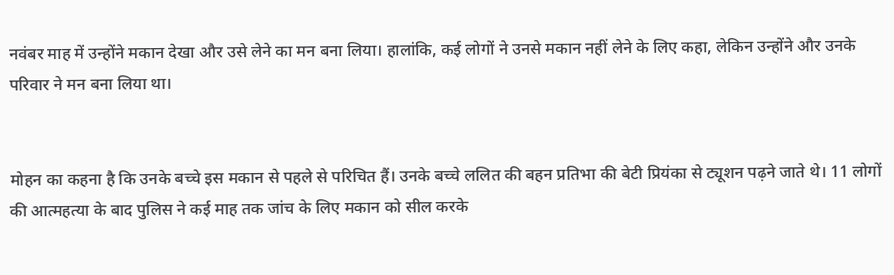नवंबर माह में उन्होंने मकान देखा और उसे लेने का मन बना लिया। हालांकि, कई लोगों ने उनसे मकान नहीं लेने के लिए कहा, लेकिन उन्होंने और उनके परिवार ने मन बना लिया था।


मोहन का कहना है कि उनके बच्चे इस मकान से पहले से परिचित हैं। उनके बच्चे ललित की बहन प्रतिभा की बेटी प्रियंका से ट्यूशन पढ़ने जाते थे। 11 लोगों की आत्महत्या के बाद पुलिस ने कई माह तक जांच के लिए मकान को सील करके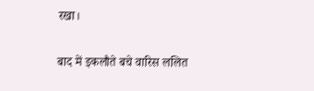रखा।

बाद में इकलौते बचे वारिस ललित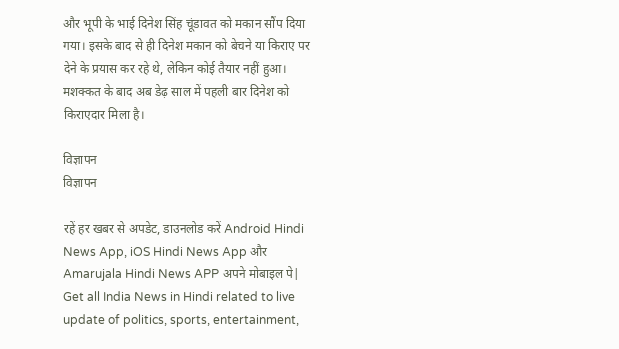और भूपी के भाई दिनेश सिंह चूंडावत को मकान सौंप दिया गया। इसके बाद से ही दिनेश मकान को बेचने या किराए पर देने के प्रयास कर रहे थे, लेकिन कोई तैयार नहीं हुआ। मशक्कत के बाद अब डेढ़ साल में पहली बार दिनेश को किराएदार मिला है।

विज्ञापन
विज्ञापन

रहें हर खबर से अपडेट, डाउनलोड करें Android Hindi News App, iOS Hindi News App और Amarujala Hindi News APP अपने मोबाइल पे|
Get all India News in Hindi related to live update of politics, sports, entertainment,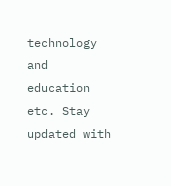technology and education etc. Stay updated with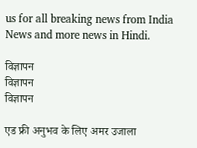us for all breaking news from India News and more news in Hindi.

विज्ञापन
विज्ञापन
विज्ञापन

एड फ्री अनुभव के लिए अमर उजाला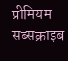प्रीमियम सब्सक्राइब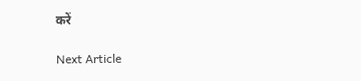करें

Next Article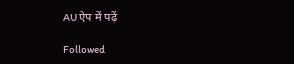AU ऐप में पढ़ें

Followed